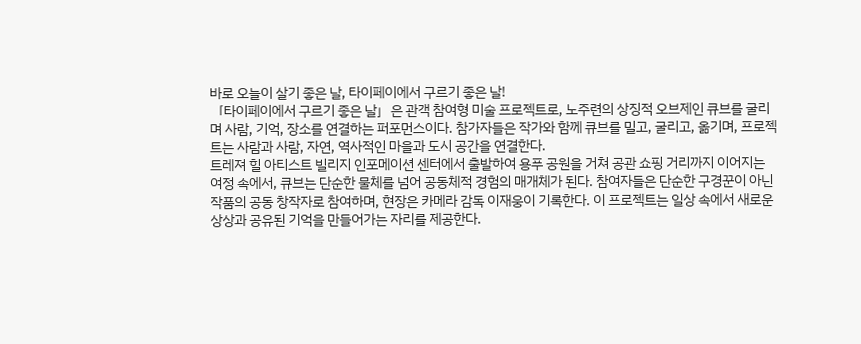바로 오늘이 살기 좋은 날, 타이페이에서 구르기 좋은 날!
「타이페이에서 구르기 좋은 날」은 관객 참여형 미술 프로젝트로, 노주련의 상징적 오브제인 큐브를 굴리며 사람, 기억, 장소를 연결하는 퍼포먼스이다. 참가자들은 작가와 함께 큐브를 밀고, 굴리고, 옮기며, 프로젝트는 사람과 사람, 자연, 역사적인 마을과 도시 공간을 연결한다.
트레져 힐 아티스트 빌리지 인포메이션 센터에서 출발하여 용푸 공원을 거쳐 공관 쇼핑 거리까지 이어지는 여정 속에서, 큐브는 단순한 물체를 넘어 공동체적 경험의 매개체가 된다. 참여자들은 단순한 구경꾼이 아닌 작품의 공동 창작자로 참여하며, 현장은 카메라 감독 이재웅이 기록한다. 이 프로젝트는 일상 속에서 새로운 상상과 공유된 기억을 만들어가는 자리를 제공한다.